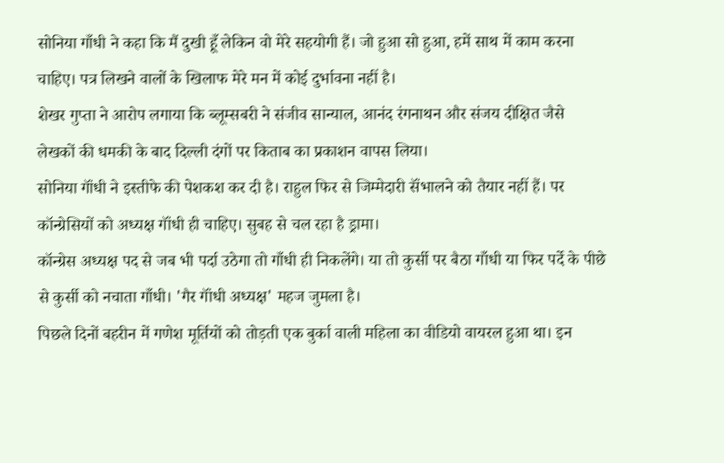सोनिया गाँधी ने कहा कि मैं दुखी हूँ लेकिन वो मेरे सहयोगी हैं। जो हुआ सो हुआ, हमें साथ में काम करना चाहिए। पत्र लिखने वालों के खिलाफ मेरे मन में कोई दुर्भावना नहीं है।
शेखर गुप्ता ने आरोप लगाया कि ब्लूम्सबरी ने संजीव सान्याल, आनंद रंगनाथन और संजय दीक्षित जैसे लेखकों की धमकी के बाद दिल्ली दंगों पर किताब का प्रकाशन वापस लिया।
सोनिया गॉंधी ने इस्तीफे की पेशकश कर दी है। राहुल फिर से जिम्मेदारी सॅंभालने को तैयार नहीं हैं। पर कॉन्ग्रेसियों को अध्यक्ष गॉंधी ही चाहिए। सुबह से चल रहा है ड्रामा।
कॉन्ग्रेस अध्यक्ष पद से जब भी पर्दा उठेगा तो गाँधी ही निकलेंगे। या तो कुर्सी पर बैठा गाँधी या फिर पर्दे के पीछे से कुर्सी को नचाता गाँधी। 'गैर गॉंधी अध्यक्ष' महज जुमला है।
पिछले दिनों बहरीन में गणेश मूर्तियों को तोड़ती एक बुर्का वाली महिला का वीडियो वायरल हुआ था। इन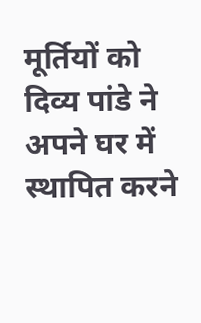मूर्तियों को दिव्य पांडे ने अपने घर में स्थापित करने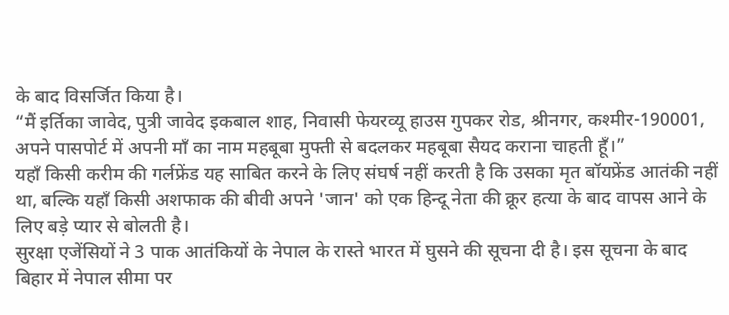के बाद विसर्जित किया है।
“मैं इर्तिका जावेद, पुत्री जावेद इकबाल शाह, निवासी फेयरव्यू हाउस गुपकर रोड, श्रीनगर, कश्मीर-190001, अपने पासपोर्ट में अपनी माँ का नाम महबूबा मुफ्ती से बदलकर महबूबा सैयद कराना चाहती हूँ।”
यहाँ किसी करीम की गर्लफ्रेंड यह साबित करने के लिए संघर्ष नहीं करती है कि उसका मृत बॉयफ्रेंड आतंकी नहीं था, बल्कि यहाँ किसी अशफाक की बीवी अपने 'जान' को एक हिन्दू नेता की क्रूर हत्या के बाद वापस आने के लिए बड़े प्यार से बोलती है।
सुरक्षा एजेंसियों ने 3 पाक आतंकियों के नेपाल के रास्ते भारत में घुसने की सूचना दी है। इस सूचना के बाद बिहार में नेपाल सीमा पर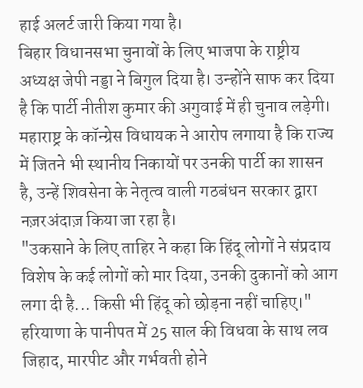हाई अलर्ट जारी किया गया है।
बिहार विधानसभा चुनावों के लिए भाजपा के राष्ट्रीय अध्यक्ष जेपी नड्डा ने बिगुल दिया है। उन्होंने साफ कर दिया है कि पार्टी नीतीश कुमार की अगुवाई में ही चुनाव लड़ेगी।
महाराष्ट्र के कॉन्ग्रेस विधायक ने आरोप लगाया है कि राज्य में जितने भी स्थानीय निकायों पर उनकी पार्टी का शासन है, उन्हें शिवसेना के नेतृत्व वाली गठबंधन सरकार द्वारा नज़रअंदाज़ किया जा रहा है।
"उकसाने के लिए ताहिर ने कहा कि हिंदू लोगों ने संप्रदाय विशेष के कई लोगों को मार दिया, उनकी दुकानों को आग लगा दी है... किसी भी हिंदू को छोड़ना नहीं चाहिए।"
हरियाणा के पानीपत में 25 साल की विधवा के साथ लव जिहाद, मारपीट और गर्भवती होने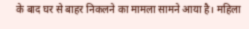के बाद घर से बाहर निकलने का मामला सामने आया है। महिला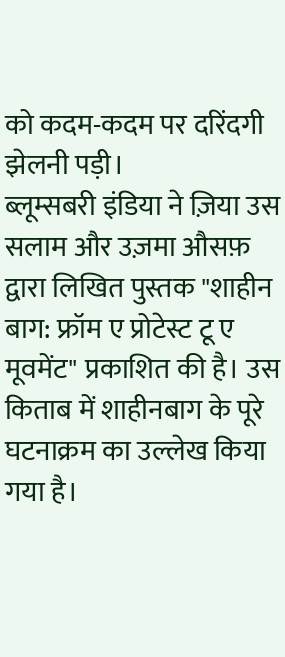को कदम-कदम पर दरिंदगी झेलनी पड़ी।
ब्लूम्सबरी इंडिया ने ज़िया उस सलाम और उज़मा औसफ़ द्वारा लिखित पुस्तक "शाहीन बाग: फ्रॉम ए प्रोटेस्ट टू ए मूवमेंट" प्रकाशित की है। उस किताब में शाहीनबाग के पूरे घटनाक्रम का उल्लेख किया गया है।